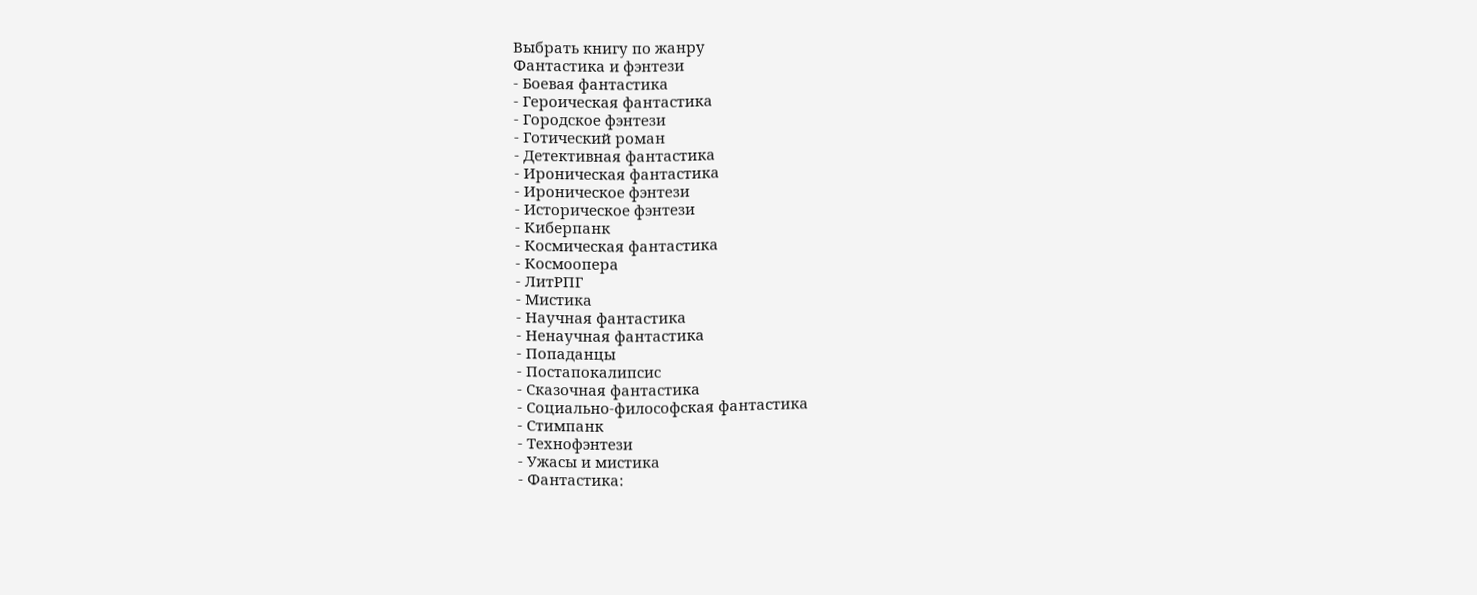Выбрать книгу по жанру
Фантастика и фэнтези
- Боевая фантастика
- Героическая фантастика
- Городское фэнтези
- Готический роман
- Детективная фантастика
- Ироническая фантастика
- Ироническое фэнтези
- Историческое фэнтези
- Киберпанк
- Космическая фантастика
- Космоопера
- ЛитРПГ
- Мистика
- Научная фантастика
- Ненаучная фантастика
- Попаданцы
- Постапокалипсис
- Сказочная фантастика
- Социально-философская фантастика
- Стимпанк
- Технофэнтези
- Ужасы и мистика
- Фантастика: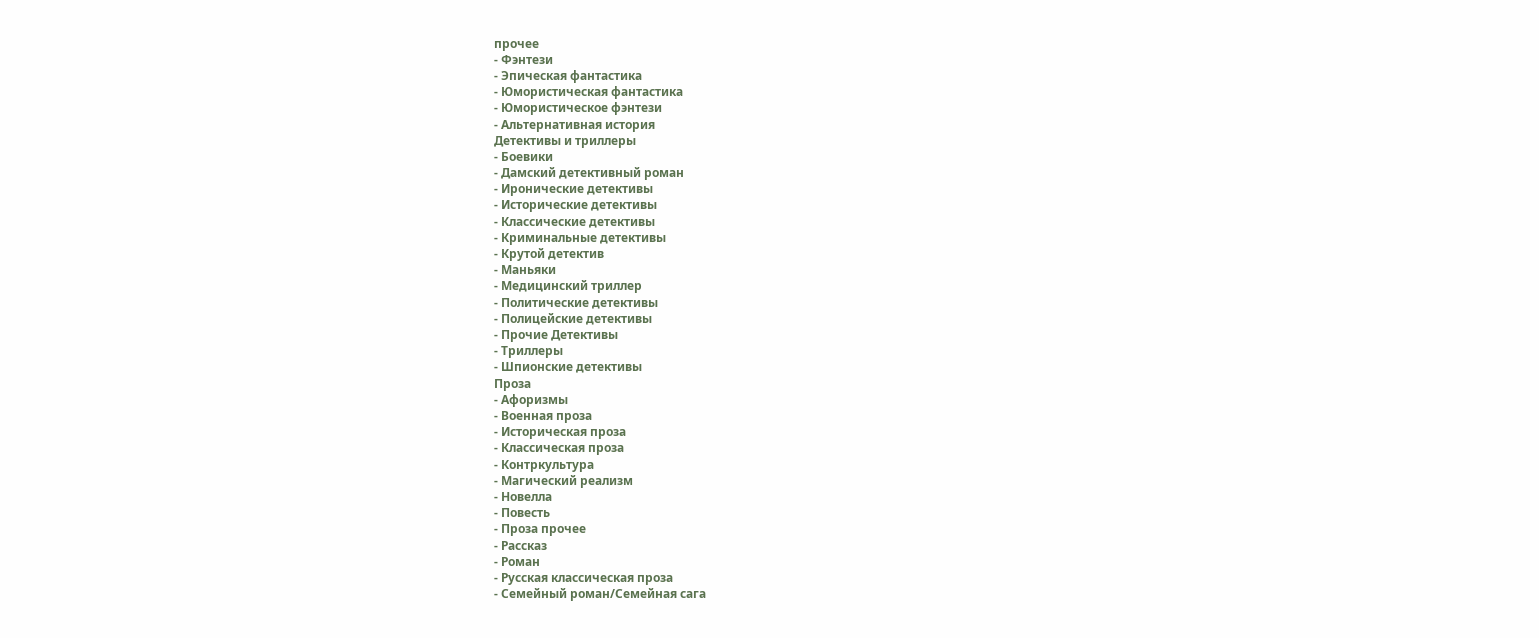прочее
- Фэнтези
- Эпическая фантастика
- Юмористическая фантастика
- Юмористическое фэнтези
- Альтернативная история
Детективы и триллеры
- Боевики
- Дамский детективный роман
- Иронические детективы
- Исторические детективы
- Классические детективы
- Криминальные детективы
- Крутой детектив
- Маньяки
- Медицинский триллер
- Политические детективы
- Полицейские детективы
- Прочие Детективы
- Триллеры
- Шпионские детективы
Проза
- Афоризмы
- Военная проза
- Историческая проза
- Классическая проза
- Контркультура
- Магический реализм
- Новелла
- Повесть
- Проза прочее
- Рассказ
- Роман
- Русская классическая проза
- Семейный роман/Семейная сага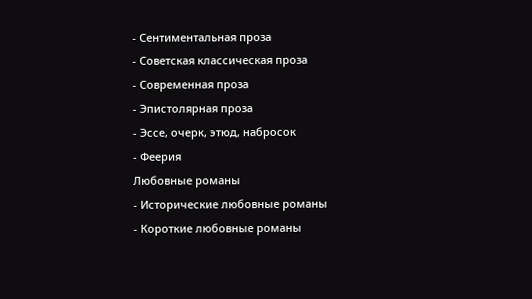- Сентиментальная проза
- Советская классическая проза
- Современная проза
- Эпистолярная проза
- Эссе, очерк, этюд, набросок
- Феерия
Любовные романы
- Исторические любовные романы
- Короткие любовные романы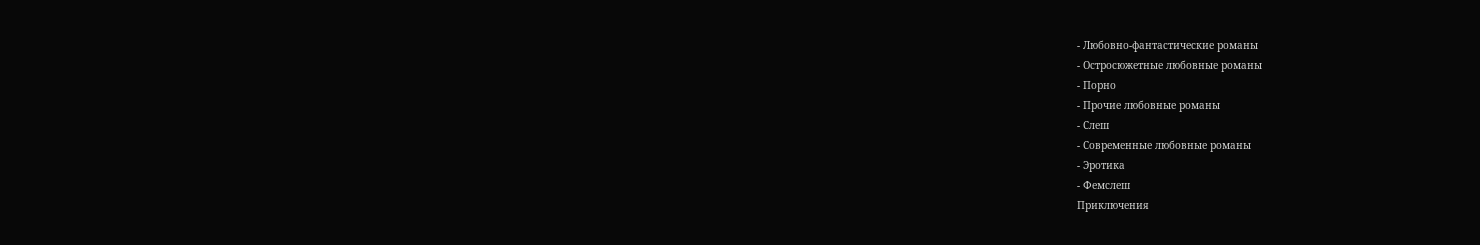- Любовно-фантастические романы
- Остросюжетные любовные романы
- Порно
- Прочие любовные романы
- Слеш
- Современные любовные романы
- Эротика
- Фемслеш
Приключения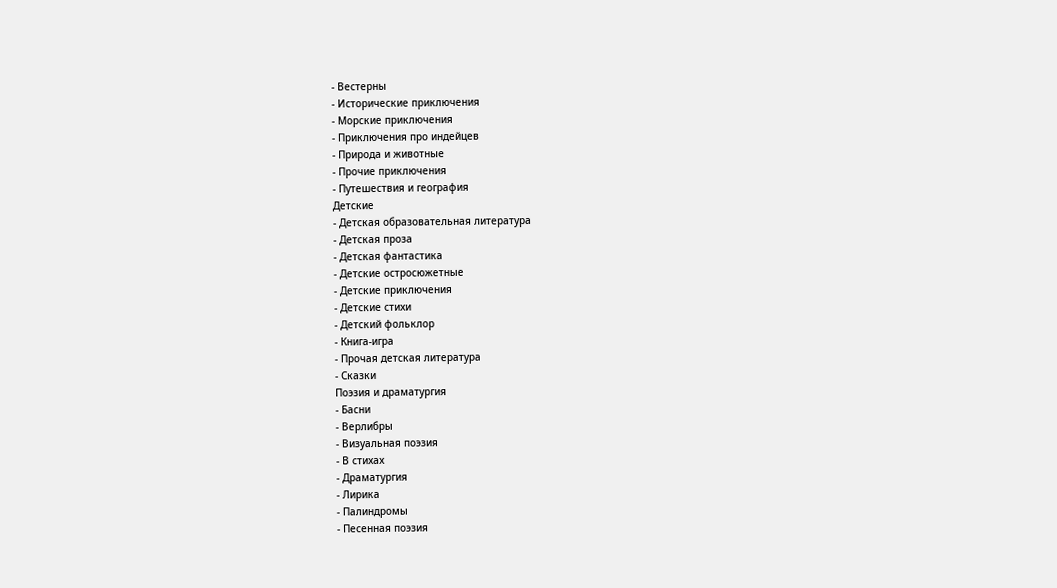- Вестерны
- Исторические приключения
- Морские приключения
- Приключения про индейцев
- Природа и животные
- Прочие приключения
- Путешествия и география
Детские
- Детская образовательная литература
- Детская проза
- Детская фантастика
- Детские остросюжетные
- Детские приключения
- Детские стихи
- Детский фольклор
- Книга-игра
- Прочая детская литература
- Сказки
Поэзия и драматургия
- Басни
- Верлибры
- Визуальная поэзия
- В стихах
- Драматургия
- Лирика
- Палиндромы
- Песенная поэзия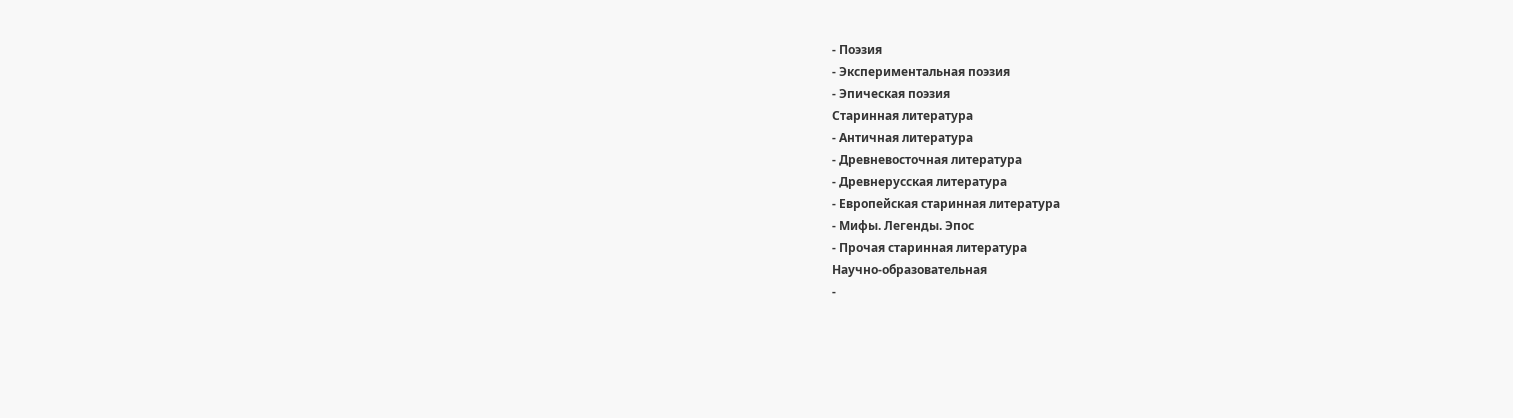- Поэзия
- Экспериментальная поэзия
- Эпическая поэзия
Старинная литература
- Античная литература
- Древневосточная литература
- Древнерусская литература
- Европейская старинная литература
- Мифы. Легенды. Эпос
- Прочая старинная литература
Научно-образовательная
-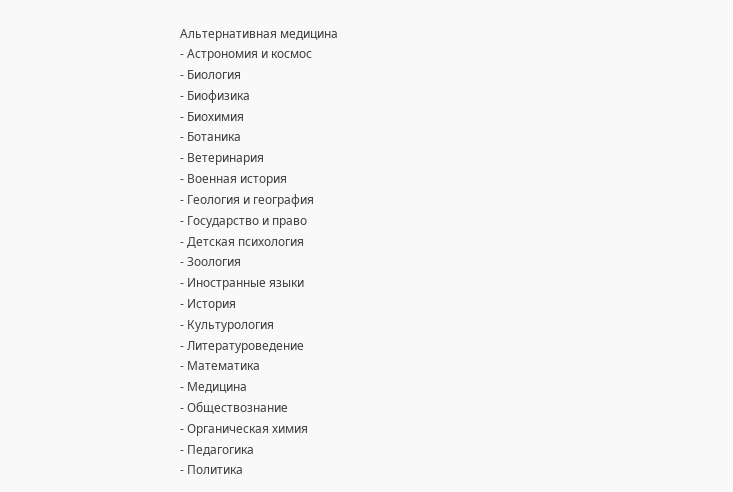Альтернативная медицина
- Астрономия и космос
- Биология
- Биофизика
- Биохимия
- Ботаника
- Ветеринария
- Военная история
- Геология и география
- Государство и право
- Детская психология
- Зоология
- Иностранные языки
- История
- Культурология
- Литературоведение
- Математика
- Медицина
- Обществознание
- Органическая химия
- Педагогика
- Политика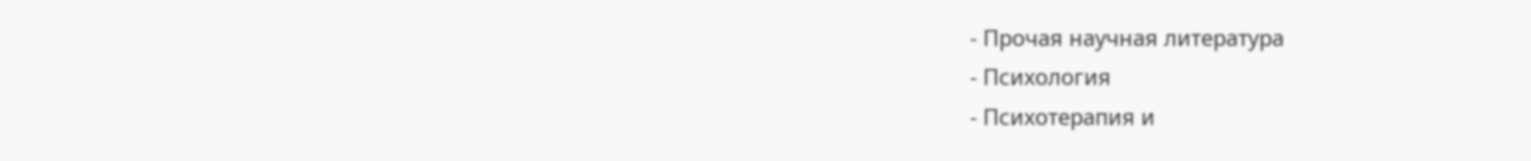- Прочая научная литература
- Психология
- Психотерапия и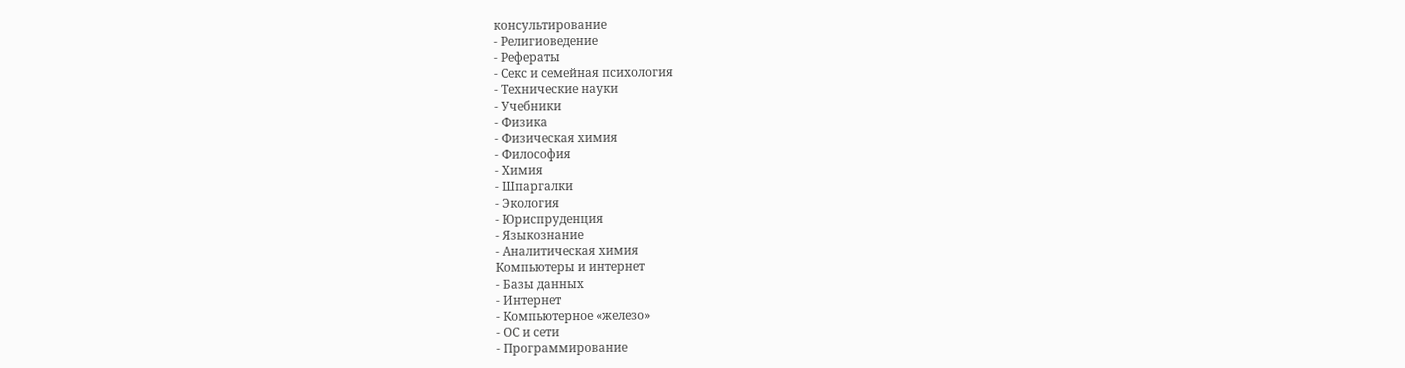консультирование
- Религиоведение
- Рефераты
- Секс и семейная психология
- Технические науки
- Учебники
- Физика
- Физическая химия
- Философия
- Химия
- Шпаргалки
- Экология
- Юриспруденция
- Языкознание
- Аналитическая химия
Компьютеры и интернет
- Базы данных
- Интернет
- Компьютерное «железо»
- ОС и сети
- Программирование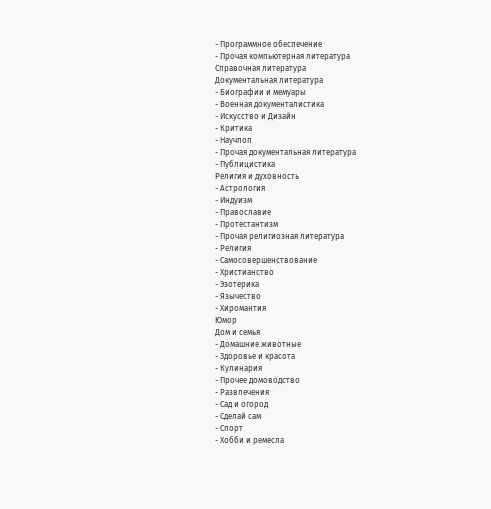- Программное обеспечение
- Прочая компьютерная литература
Справочная литература
Документальная литература
- Биографии и мемуары
- Военная документалистика
- Искусство и Дизайн
- Критика
- Научпоп
- Прочая документальная литература
- Публицистика
Религия и духовность
- Астрология
- Индуизм
- Православие
- Протестантизм
- Прочая религиозная литература
- Религия
- Самосовершенствование
- Христианство
- Эзотерика
- Язычество
- Хиромантия
Юмор
Дом и семья
- Домашние животные
- Здоровье и красота
- Кулинария
- Прочее домоводство
- Развлечения
- Сад и огород
- Сделай сам
- Спорт
- Хобби и ремесла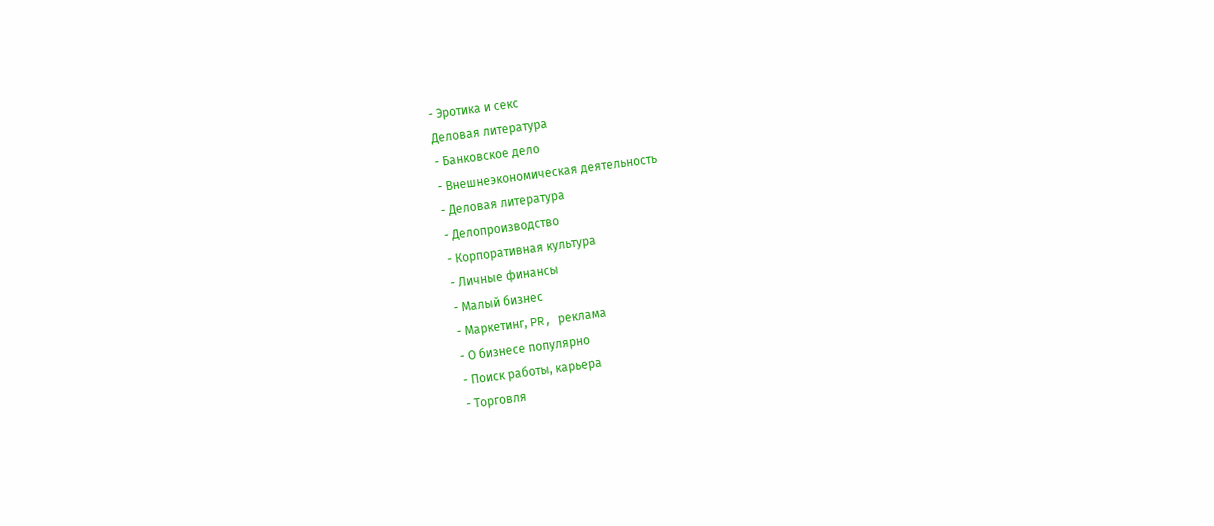- Эротика и секс
Деловая литература
- Банковское дело
- Внешнеэкономическая деятельность
- Деловая литература
- Делопроизводство
- Корпоративная культура
- Личные финансы
- Малый бизнес
- Маркетинг, PR, реклама
- О бизнесе популярно
- Поиск работы, карьера
- Торговля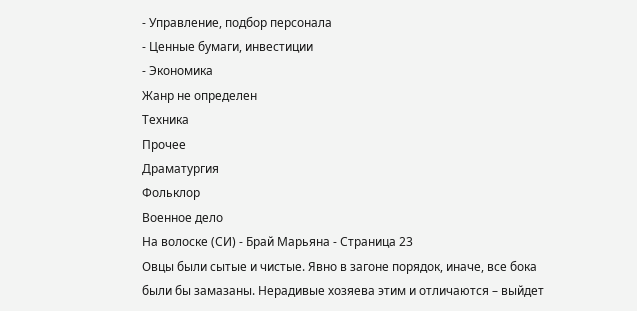- Управление, подбор персонала
- Ценные бумаги, инвестиции
- Экономика
Жанр не определен
Техника
Прочее
Драматургия
Фольклор
Военное дело
На волоске (СИ) - Брай Марьяна - Страница 23
Овцы были сытые и чистые. Явно в загоне порядок, иначе, все бока были бы замазаны. Нерадивые хозяева этим и отличаются – выйдет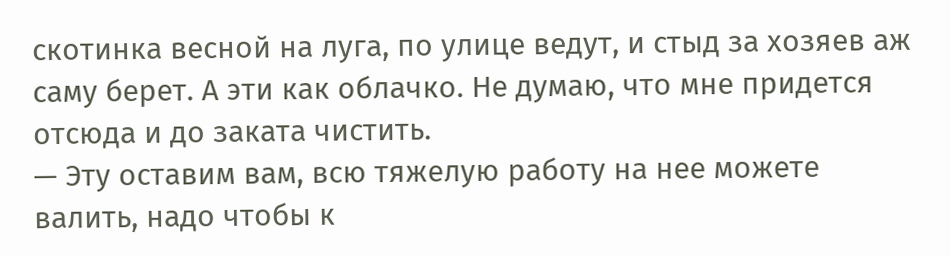скотинка весной на луга, по улице ведут, и стыд за хозяев аж саму берет. А эти как облачко. Не думаю, что мне придется отсюда и до заката чистить.
— Эту оставим вам, всю тяжелую работу на нее можете валить, надо чтобы к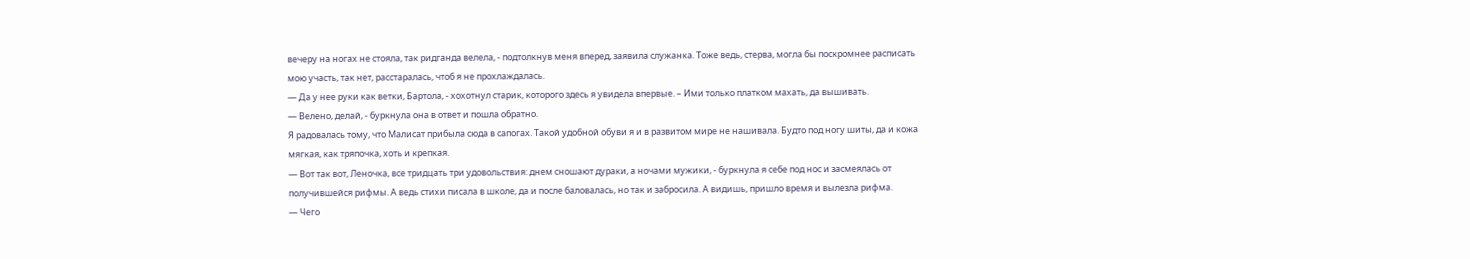вечеру на ногах не стояла, так ридганда велела, - подтолкнув меня вперед, заявила служанка. Тоже ведь, стерва, могла бы поскромнее расписать мою участь, так нет, расстаралась, чтоб я не прохлаждалась.
— Да у нее руки как ветки, Бартола, - хохотнул старик, которого здесь я увидела впервые. – Ими только платком махать, да вышивать.
— Велено, делай, - буркнула она в ответ и пошла обратно.
Я радовалась тому, что Малисат прибыла сюда в сапогах. Такой удобной обуви я и в развитом мире не нашивала. Будто под ногу шиты, да и кожа мягкая, как тряпочка, хоть и крепкая.
— Вот так вот, Леночка, все тридцать три удовольствия: днем сношают дураки, а ночами мужики, - буркнула я себе под нос и засмеялась от получившейся рифмы. А ведь стихи писала в школе, да и после баловалась, но так и забросила. А видишь, пришло время и вылезла рифма.
— Чего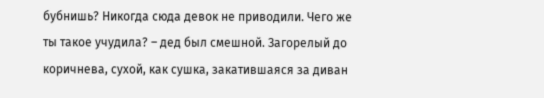бубнишь? Никогда сюда девок не приводили. Чего же ты такое учудила? – дед был смешной. Загорелый до коричнева, сухой, как сушка, закатившаяся за диван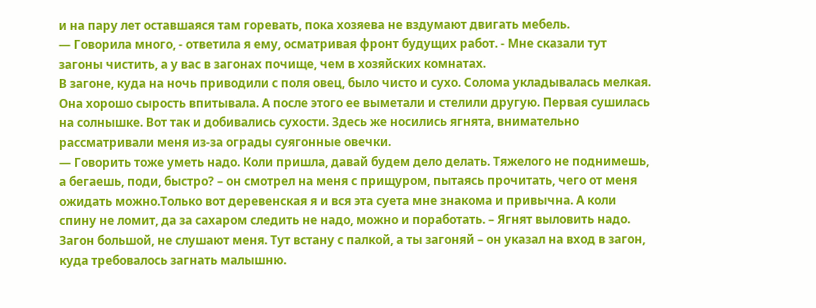и на пару лет оставшаяся там горевать, пока хозяева не вздумают двигать мебель.
— Говорила много, - ответила я ему, осматривая фронт будущих работ. - Мне сказали тут загоны чистить, а у вас в загонах почище, чем в хозяйских комнатах.
В загоне, куда на ночь приводили с поля овец, было чисто и сухо. Солома укладывалась мелкая. Она хорошо сырость впитывала. А после этого ее выметали и стелили другую. Первая сушилась на солнышке. Вот так и добивались сухости. Здесь же носились ягнята, внимательно рассматривали меня из-за ограды суягонные овечки.
— Говорить тоже уметь надо. Коли пришла, давай будем дело делать. Тяжелого не поднимешь, а бегаешь, поди, быстро? – он смотрел на меня с прищуром, пытаясь прочитать, чего от меня ожидать можно.Только вот деревенская я и вся эта суета мне знакома и привычна. А коли спину не ломит, да за сахаром следить не надо, можно и поработать. – Ягнят выловить надо. Загон большой, не слушают меня. Тут встану с палкой, а ты загоняй – он указал на вход в загон, куда требовалось загнать малышню.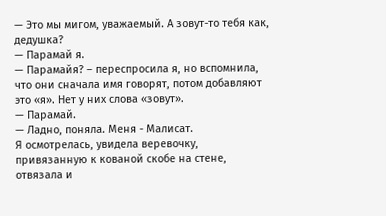— Это мы мигом, уважаемый. А зовут-то тебя как, дедушка?
— Парамай я.
— Парамайя? – переспросила я, но вспомнила, что они сначала имя говорят, потом добавляют это «я». Нет у них слова «зовут».
— Парамай.
— Ладно, поняла. Меня - Малисат.
Я осмотрелась, увидела веревочку, привязанную к кованой скобе на стене, отвязала и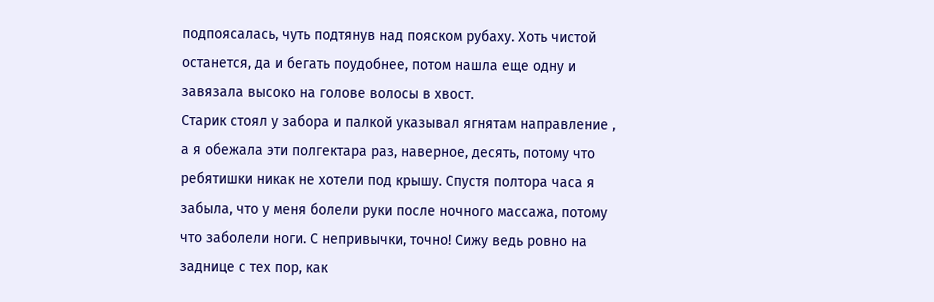подпоясалась, чуть подтянув над пояском рубаху. Хоть чистой останется, да и бегать поудобнее, потом нашла еще одну и завязала высоко на голове волосы в хвост.
Старик стоял у забора и палкой указывал ягнятам направление , а я обежала эти полгектара раз, наверное, десять, потому что ребятишки никак не хотели под крышу. Спустя полтора часа я забыла, что у меня болели руки после ночного массажа, потому что заболели ноги. С непривычки, точно! Сижу ведь ровно на заднице с тех пор, как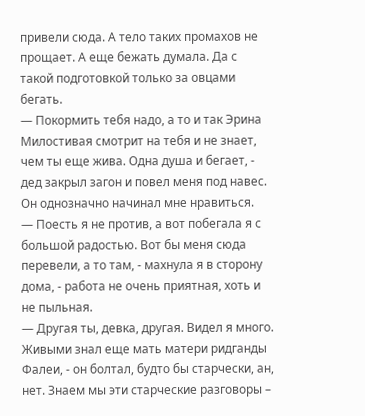привели сюда. А тело таких промахов не прощает. А еще бежать думала. Да с такой подготовкой только за овцами бегать.
— Покормить тебя надо, а то и так Эрина Милостивая смотрит на тебя и не знает, чем ты еще жива. Одна душа и бегает, - дед закрыл загон и повел меня под навес. Он однозначно начинал мне нравиться.
— Поесть я не против, а вот побегала я с большой радостью. Вот бы меня сюда перевели, а то там, - махнула я в сторону дома, - работа не очень приятная, хоть и не пыльная.
— Другая ты, девка, другая. Видел я много. Живыми знал еще мать матери ридганды Фалеи, - он болтал, будто бы старчески, ан, нет. Знаем мы эти старческие разговоры –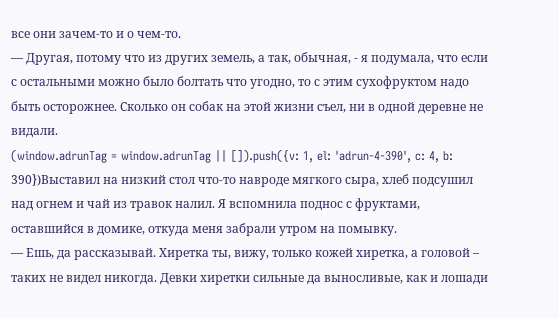все они зачем-то и о чем-то.
— Другая, потому что из других земель, а так, обычная, - я подумала, что если с остальными можно было болтать что угодно, то с этим сухофруктом надо быть осторожнее. Сколько он собак на этой жизни съел, ни в одной деревне не видали.
(window.adrunTag = window.adrunTag || []).push({v: 1, el: 'adrun-4-390', c: 4, b: 390})Выставил на низкий стол что-то навроде мягкого сыра, хлеб подсушил над огнем и чай из травок налил. Я вспомнила поднос с фруктами, оставшийся в домике, откуда меня забрали утром на помывку.
— Ешь, да рассказывай. Хиретка ты, вижу, только кожей хиретка, а головой – таких не видел никогда. Девки хиретки сильные да выносливые, как и лошади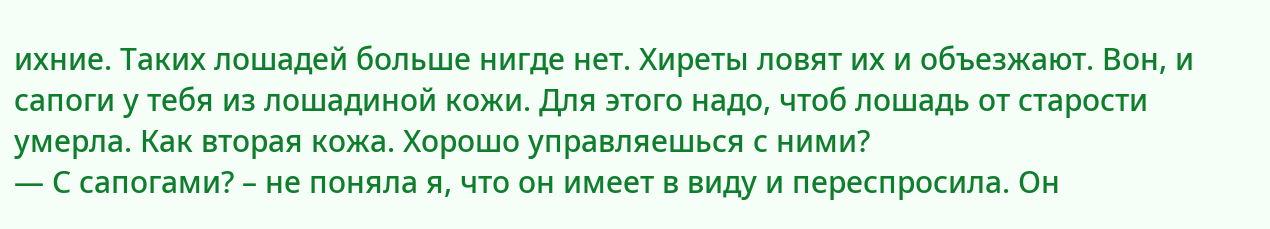ихние. Таких лошадей больше нигде нет. Хиреты ловят их и объезжают. Вон, и сапоги у тебя из лошадиной кожи. Для этого надо, чтоб лошадь от старости умерла. Как вторая кожа. Хорошо управляешься с ними?
— С сапогами? – не поняла я, что он имеет в виду и переспросила. Он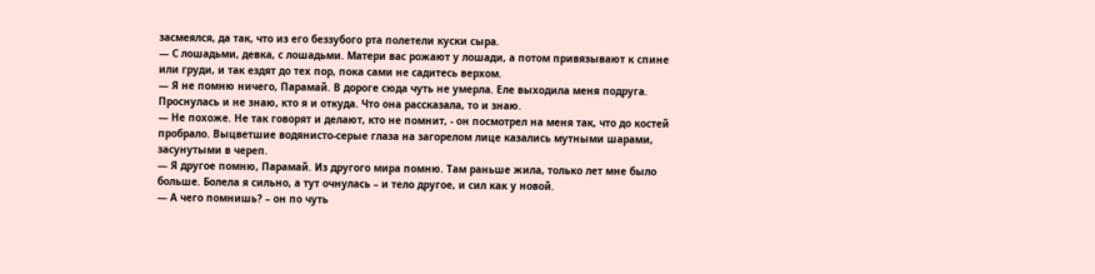засмеялся, да так, что из его беззубого рта полетели куски сыра.
— С лошадьми, девка, с лошадьми. Матери вас рожают у лошади, а потом привязывают к спине или груди, и так ездят до тех пор, пока сами не садитесь верхом.
— Я не помню ничего, Парамай. В дороге сюда чуть не умерла. Еле выходила меня подруга. Проснулась и не знаю, кто я и откуда. Что она рассказала, то и знаю.
— Не похоже. Не так говорят и делают, кто не помнит, - он посмотрел на меня так, что до костей пробрало. Выцветшие водянисто-серые глаза на загорелом лице казались мутными шарами, засунутыми в череп.
— Я другое помню, Парамай. Из другого мира помню. Там раньше жила, только лет мне было больше. Болела я сильно, а тут очнулась – и тело другое, и сил как у новой.
— А чего помнишь? – он по чуть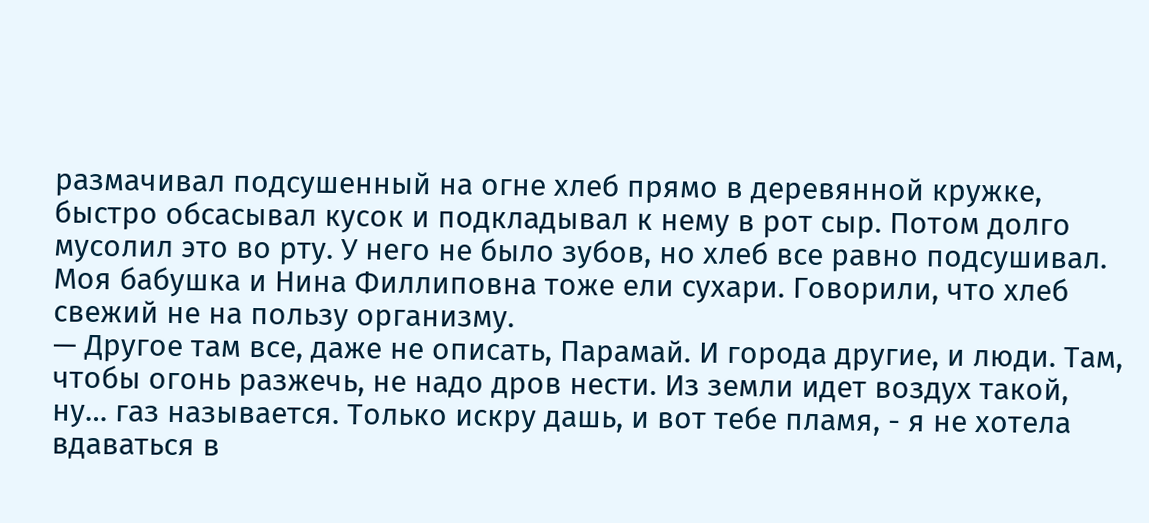размачивал подсушенный на огне хлеб прямо в деревянной кружке, быстро обсасывал кусок и подкладывал к нему в рот сыр. Потом долго мусолил это во рту. У него не было зубов, но хлеб все равно подсушивал. Моя бабушка и Нина Филлиповна тоже ели сухари. Говорили, что хлеб свежий не на пользу организму.
— Другое там все, даже не описать, Парамай. И города другие, и люди. Там, чтобы огонь разжечь, не надо дров нести. Из земли идет воздух такой, ну… газ называется. Только искру дашь, и вот тебе пламя, - я не хотела вдаваться в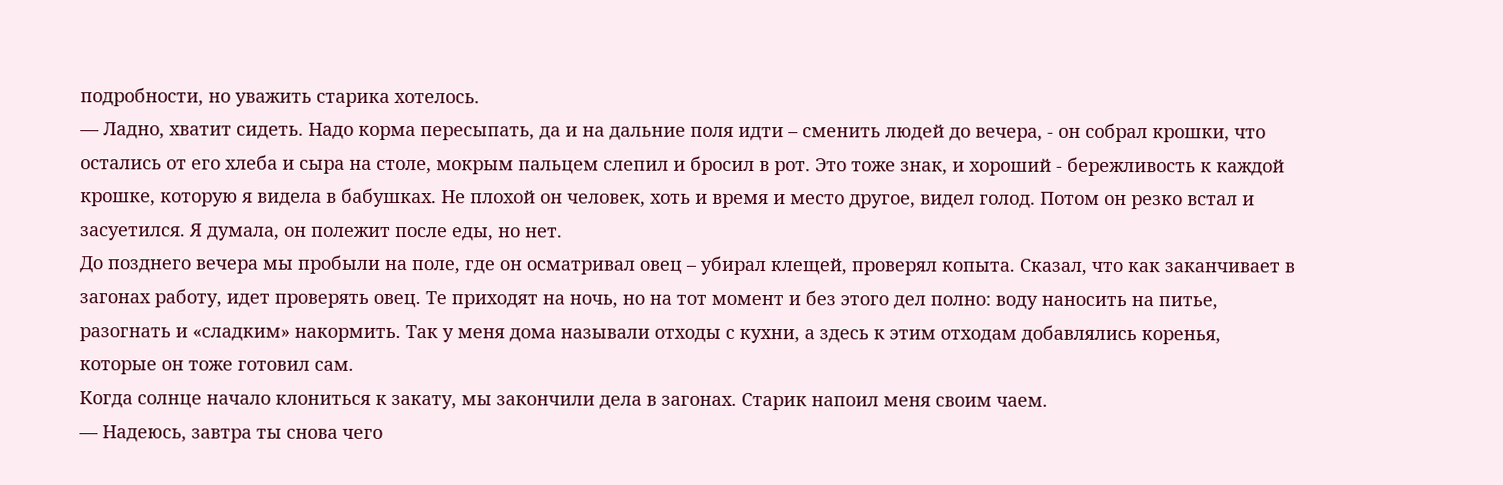подробности, но уважить старика хотелось.
— Ладно, хватит сидеть. Надо корма пересыпать, да и на дальние поля идти – сменить людей до вечера, - он собрал крошки, что остались от его хлеба и сыра на столе, мокрым пальцем слепил и бросил в рот. Это тоже знак, и хороший - бережливость к каждой крошке, которую я видела в бабушках. Не плохой он человек, хоть и время и место другое, видел голод. Потом он резко встал и засуетился. Я думала, он полежит после еды, но нет.
До позднего вечера мы пробыли на поле, где он осматривал овец – убирал клещей, проверял копыта. Сказал, что как заканчивает в загонах работу, идет проверять овец. Те приходят на ночь, но на тот момент и без этого дел полно: воду наносить на питье, разогнать и «сладким» накормить. Так у меня дома называли отходы с кухни, а здесь к этим отходам добавлялись коренья, которые он тоже готовил сам.
Когда солнце начало клониться к закату, мы закончили дела в загонах. Старик напоил меня своим чаем.
— Надеюсь, завтра ты снова чего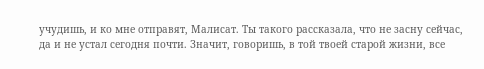учудишь, и ко мне отправят, Малисат. Ты такого рассказала, что не засну сейчас, да и не устал сегодня почти. Значит, говоришь, в той твоей старой жизни, все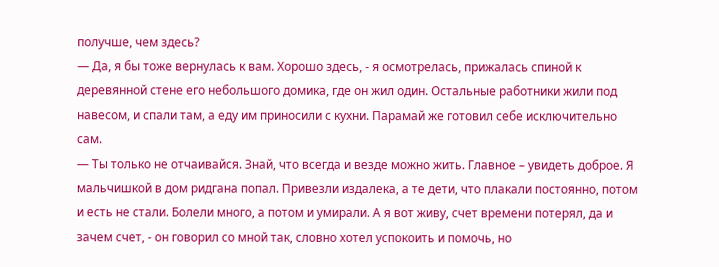получше, чем здесь?
— Да, я бы тоже вернулась к вам. Хорошо здесь, - я осмотрелась, прижалась спиной к деревянной стене его небольшого домика, где он жил один. Остальные работники жили под навесом, и спали там, а еду им приносили с кухни. Парамай же готовил себе исключительно сам.
— Ты только не отчаивайся. Знай, что всегда и везде можно жить. Главное – увидеть доброе. Я мальчишкой в дом ридгана попал. Привезли издалека, а те дети, что плакали постоянно, потом и есть не стали. Болели много, а потом и умирали. А я вот живу, счет времени потерял, да и зачем счет, - он говорил со мной так, словно хотел успокоить и помочь, но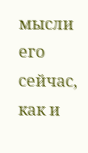мысли его сейчас, как и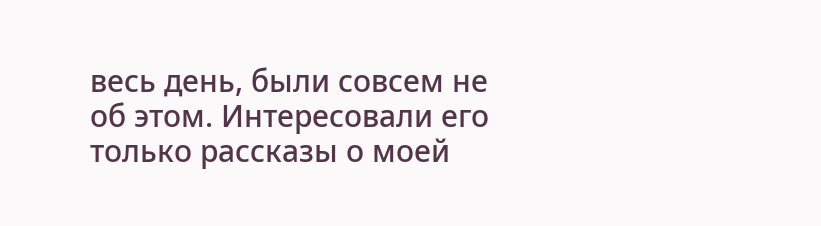весь день, были совсем не об этом. Интересовали его только рассказы о моей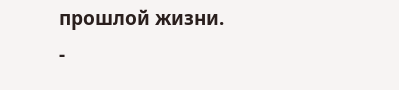прошлой жизни.
-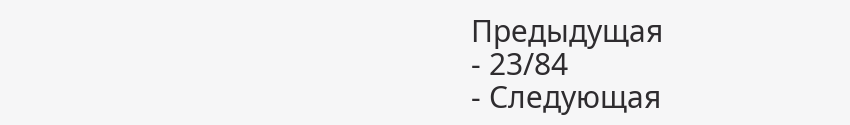Предыдущая
- 23/84
- Следующая